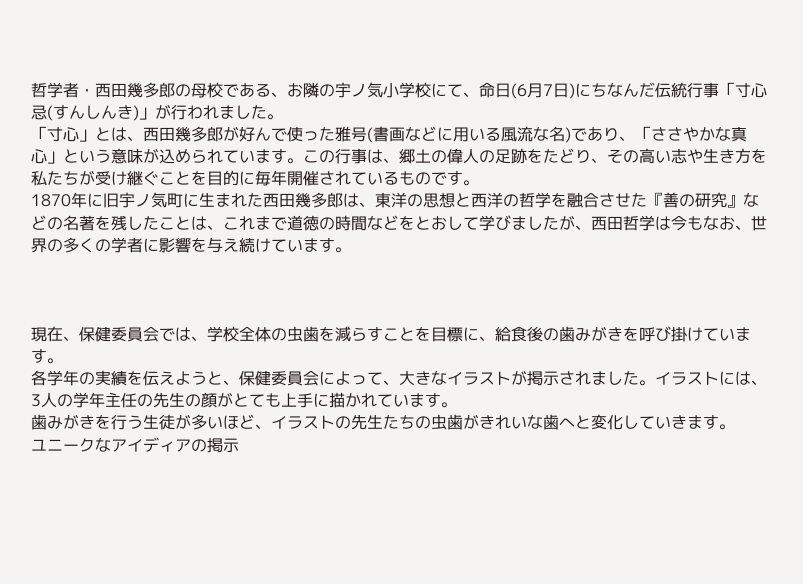哲学者・西田幾多郎の母校である、お隣の宇ノ気小学校にて、命日(6月7日)にちなんだ伝統行事「寸心忌(すんしんき)」が行われました。
「寸心」とは、西田幾多郎が好んで使った雅号(書画などに用いる風流な名)であり、「ささやかな真心」という意味が込められています。この行事は、郷土の偉人の足跡をたどり、その高い志や生き方を私たちが受け継ぐことを目的に毎年開催されているものです。
1870年に旧宇ノ気町に生まれた西田幾多郎は、東洋の思想と西洋の哲学を融合させた『善の研究』などの名著を残したことは、これまで道徳の時間などをとおして学びましたが、西田哲学は今もなお、世界の多くの学者に影響を与え続けています。



現在、保健委員会では、学校全体の虫歯を減らすことを目標に、給食後の歯みがきを呼び掛けています。
各学年の実績を伝えようと、保健委員会によって、大きなイラストが掲示されました。イラストには、3人の学年主任の先生の顔がとても上手に描かれています。
歯みがきを行う生徒が多いほど、イラストの先生たちの虫歯がきれいな歯へと変化していきます。
ユニークなアイディアの掲示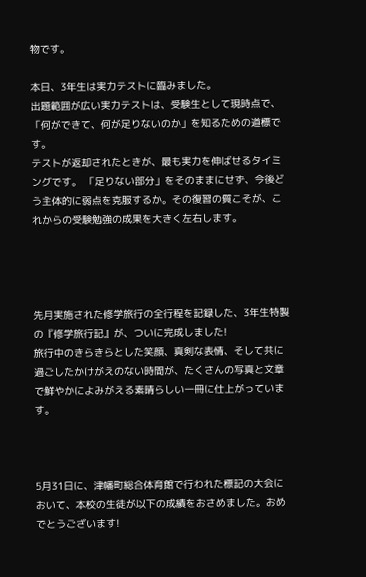物です。

本日、3年生は実力テストに臨みました。
出題範囲が広い実力テストは、受験生として現時点で、「何ができて、何が足りないのか」を知るための道標です。
テストが返却されたときが、最も実力を伸ばせるタイミングです。 「足りない部分」をそのままにせず、今後どう主体的に弱点を克服するか。その復習の質こそが、これからの受験勉強の成果を大きく左右します。




先月実施された修学旅行の全行程を記録した、3年生特製の『修学旅行記』が、ついに完成しました!
旅行中のきらきらとした笑顔、真剣な表情、そして共に過ごしたかけがえのない時間が、たくさんの写真と文章で鮮やかによみがえる素晴らしい一冊に仕上がっています。



5月31日に、津幡町総合体育館で行われた標記の大会において、本校の生徒が以下の成績をおさめました。おめでとうございます!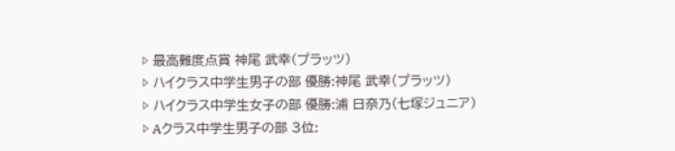▷ 最高難度点賞 神尾 武幸(プラッツ)
▷ ハイクラス中学生男子の部 優勝:神尾 武幸(プラッツ)
▷ ハイクラス中学生女子の部 優勝:浦 日奈乃(七塚ジュニア)
▷ Aクラス中学生男子の部 3位: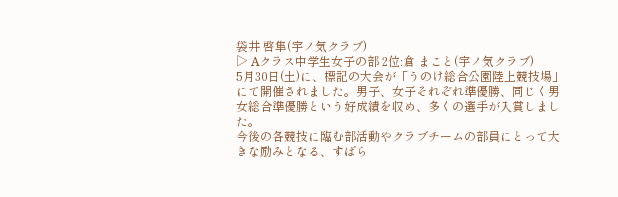袋井 啓隼(宇ノ気クラブ)
▷ Aクラス中学生女子の部 2位:倉 まこと(宇ノ気クラブ)
5月30日(土)に、標記の大会が「うのけ総合公園陸上競技場」にて開催されました。男子、女子それぞれ準優勝、同じく男女総合準優勝という好成績を収め、多くの選手が入賞しました。
今後の各競技に臨む部活動やクラブチームの部員にとって大きな励みとなる、すばら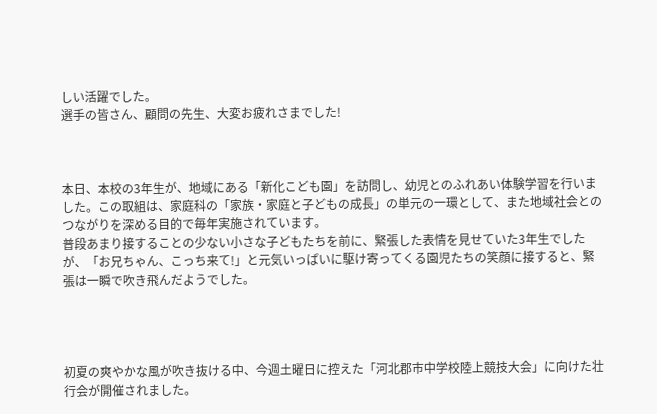しい活躍でした。
選手の皆さん、顧問の先生、大変お疲れさまでした!



本日、本校の3年生が、地域にある「新化こども園」を訪問し、幼児とのふれあい体験学習を行いました。この取組は、家庭科の「家族・家庭と子どもの成長」の単元の一環として、また地域社会とのつながりを深める目的で毎年実施されています。
普段あまり接することの少ない小さな子どもたちを前に、緊張した表情を見せていた3年生でしたが、「お兄ちゃん、こっち来て!」と元気いっぱいに駆け寄ってくる園児たちの笑顔に接すると、緊張は一瞬で吹き飛んだようでした。




初夏の爽やかな風が吹き抜ける中、今週土曜日に控えた「河北郡市中学校陸上競技大会」に向けた壮行会が開催されました。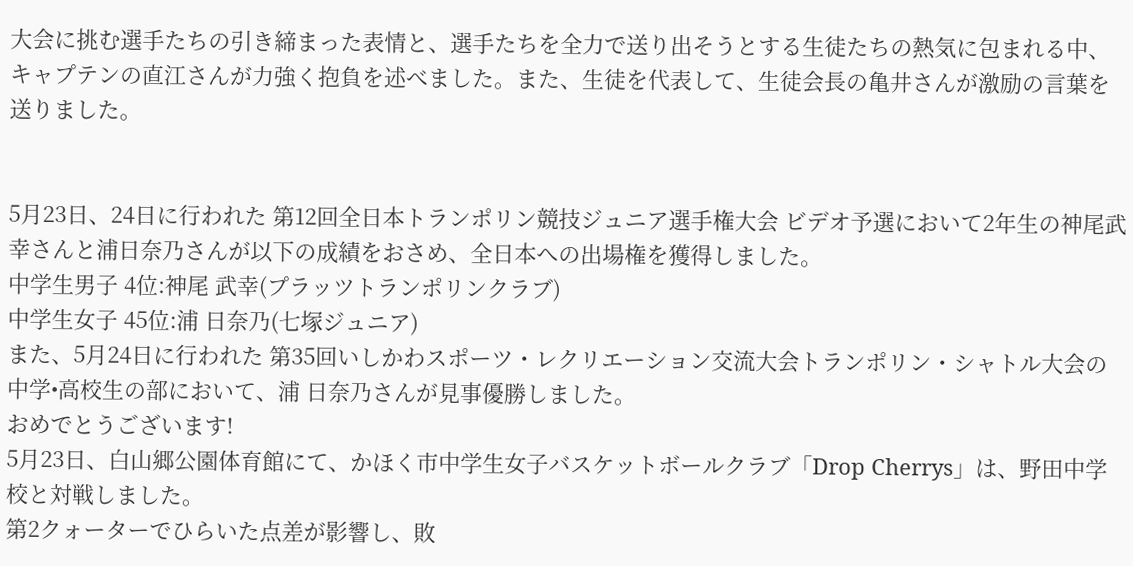大会に挑む選手たちの引き締まった表情と、選手たちを全力で送り出そうとする生徒たちの熱気に包まれる中、キャプテンの直江さんが力強く抱負を述べました。また、生徒を代表して、生徒会長の亀井さんが激励の言葉を送りました。


5月23日、24日に行われた 第12回全日本トランポリン競技ジュニア選手権大会 ビデオ予選において2年生の神尾武幸さんと浦日奈乃さんが以下の成績をおさめ、全日本への出場権を獲得しました。
中学生男子 4位:神尾 武幸(プラッツトランポリンクラブ)
中学生女子 45位:浦 日奈乃(七塚ジュニア)
また、5月24日に行われた 第35回いしかわスポーツ・レクリエーション交流大会トランポリン・シャトル大会の中学•高校生の部において、浦 日奈乃さんが見事優勝しました。
おめでとうございます!
5月23日、白山郷公園体育館にて、かほく市中学生女子バスケットボールクラブ「Drop Cherrys」は、野田中学校と対戦しました。
第2クォーターでひらいた点差が影響し、敗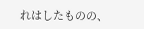れはしたものの、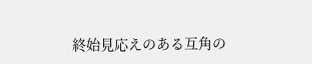終始見応えのある互角の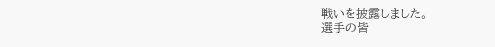戦いを披露しました。
選手の皆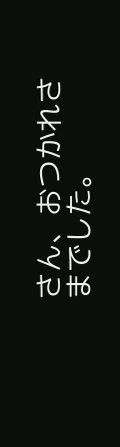さん、おつかれさまでした。